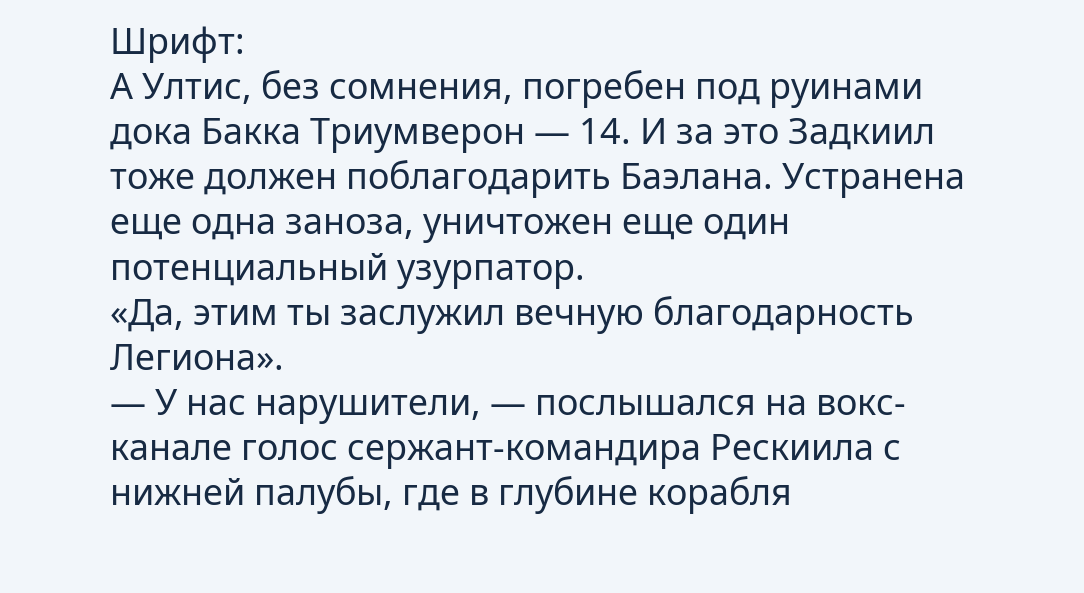Шрифт:
А Ултис, без сомнения, погребен под руинами дока Бакка Триумверон — 14. И за это Задкиил тоже должен поблагодарить Баэлана. Устранена еще одна заноза, уничтожен еще один потенциальный узурпатор.
«Да, этим ты заслужил вечную благодарность Легиона».
— У нас нарушители, — послышался на вокс-канале голос сержант-командира Рескиила с нижней палубы, где в глубине корабля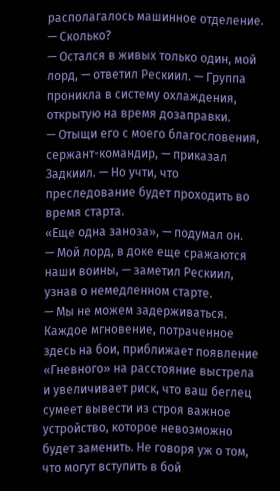располагалось машинное отделение.
— Сколько?
— Остался в живых только один, мой лорд, — ответил Рескиил. — Группа проникла в систему охлаждения, открытую на время дозаправки.
— Отыщи его с моего благословения, сержант-командир, — приказал Задкиил. — Но учти, что преследование будет проходить во время старта.
«Еще одна заноза», — подумал он.
— Мой лорд, в доке еще сражаются наши воины, — заметил Рескиил, узнав о немедленном старте.
— Мы не можем задерживаться. Каждое мгновение, потраченное здесь на бои, приближает появление «Гневного» на расстояние выстрела и увеличивает риск, что ваш беглец сумеет вывести из строя важное устройство, которое невозможно будет заменить. Не говоря уж о том, что могут вступить в бой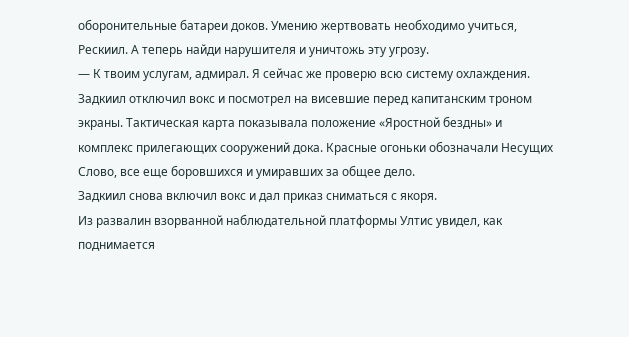оборонительные батареи доков. Умению жертвовать необходимо учиться, Рескиил. А теперь найди нарушителя и уничтожь эту угрозу.
— К твоим услугам, адмирал. Я сейчас же проверю всю систему охлаждения.
Задкиил отключил вокс и посмотрел на висевшие перед капитанским троном экраны. Тактическая карта показывала положение «Яростной бездны» и комплекс прилегающих сооружений дока. Красные огоньки обозначали Несущих Слово, все еще боровшихся и умиравших за общее дело.
Задкиил снова включил вокс и дал приказ сниматься с якоря.
Из развалин взорванной наблюдательной платформы Ултис увидел, как поднимается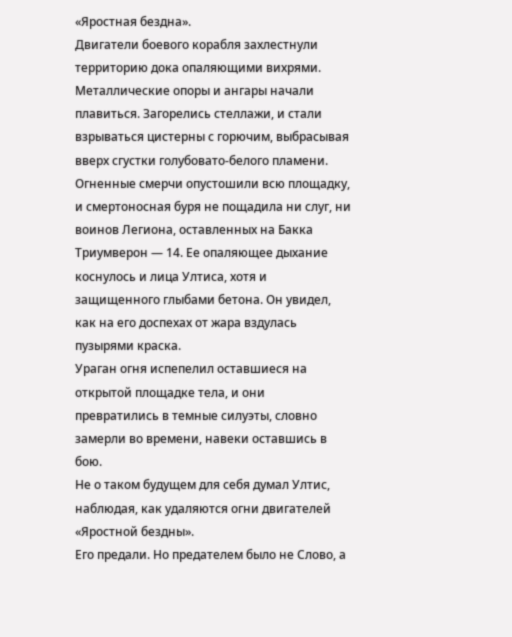«Яростная бездна».
Двигатели боевого корабля захлестнули территорию дока опаляющими вихрями. Металлические опоры и ангары начали плавиться. Загорелись стеллажи, и стали взрываться цистерны с горючим, выбрасывая вверх сгустки голубовато-белого пламени. Огненные смерчи опустошили всю площадку, и смертоносная буря не пощадила ни слуг, ни воинов Легиона, оставленных на Бакка Триумверон — 14. Ее опаляющее дыхание коснулось и лица Ултиса, хотя и защищенного глыбами бетона. Он увидел, как на его доспехах от жара вздулась пузырями краска.
Ураган огня испепелил оставшиеся на открытой площадке тела, и они превратились в темные силуэты, словно замерли во времени, навеки оставшись в бою.
Не о таком будущем для себя думал Ултис, наблюдая, как удаляются огни двигателей «Яростной бездны».
Его предали. Но предателем было не Слово, а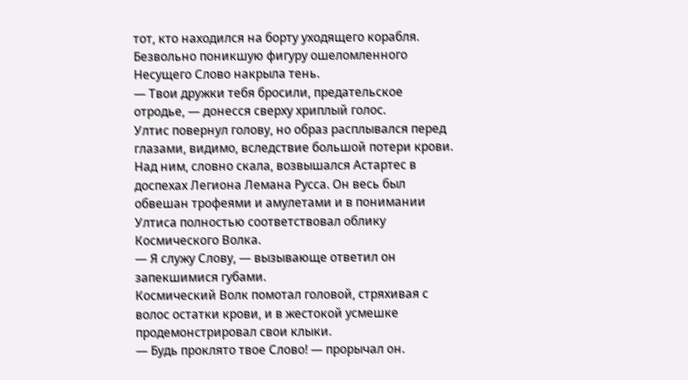тот, кто находился на борту уходящего корабля.
Безвольно поникшую фигуру ошеломленного Несущего Слово накрыла тень.
— Твои дружки тебя бросили, предательское отродье, — донесся сверху хриплый голос.
Ултис повернул голову, но образ расплывался перед глазами, видимо, вследствие большой потери крови.
Над ним, словно скала, возвышался Астартес в доспехах Легиона Лемана Русса. Он весь был обвешан трофеями и амулетами и в понимании Ултиса полностью соответствовал облику Космического Волка.
— Я служу Слову, — вызывающе ответил он запекшимися губами.
Космический Волк помотал головой, стряхивая с волос остатки крови, и в жестокой усмешке продемонстрировал свои клыки.
— Будь проклято твое Слово! — прорычал он.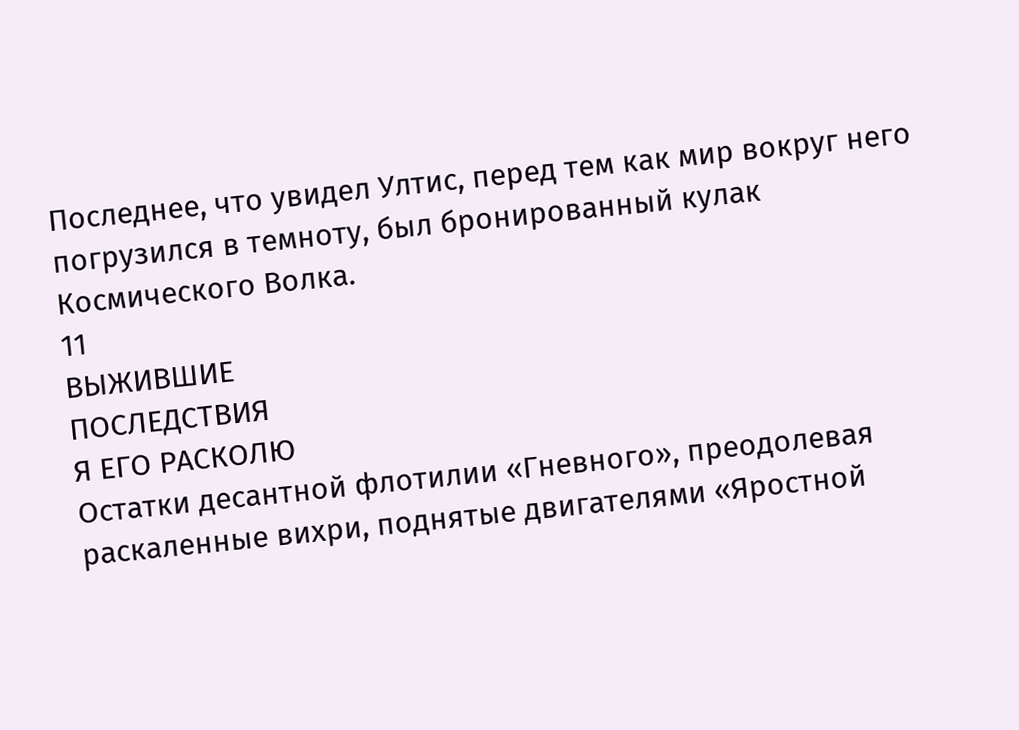Последнее, что увидел Ултис, перед тем как мир вокруг него погрузился в темноту, был бронированный кулак Космического Волка.
11
ВЫЖИВШИЕ
ПОСЛЕДСТВИЯ
Я ЕГО РАСКОЛЮ
Остатки десантной флотилии «Гневного», преодолевая раскаленные вихри, поднятые двигателями «Яростной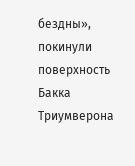бездны», покинули поверхность Бакка Триумверона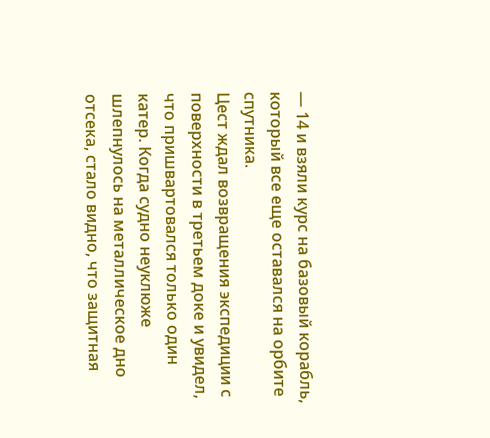— 14 и взяли курс на базовый корабль, который все еще оставался на орбите спутника.
Цест ждал возвращения экспедиции с поверхности в третьем доке и увидел, что пришвартовался только один катер. Когда судно неуклюже шлепнулось на металлическое дно отсека, стало видно, что защитная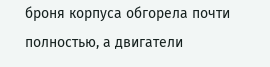броня корпуса обгорела почти полностью, а двигатели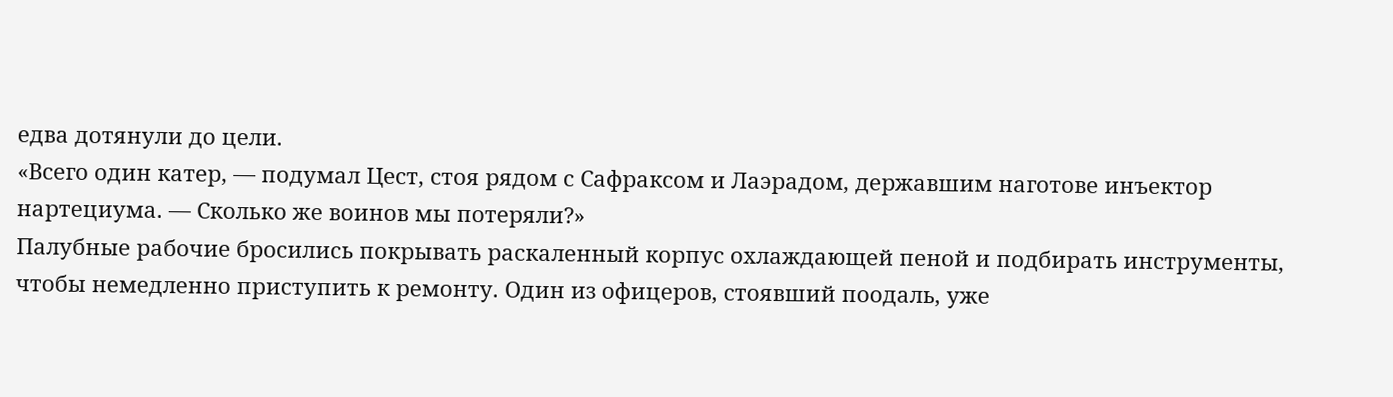едва дотянули до цели.
«Всего один катер, — подумал Цест, стоя рядом с Сафраксом и Лаэрадом, державшим наготове инъектор нартециума. — Сколько же воинов мы потеряли?»
Палубные рабочие бросились покрывать раскаленный корпус охлаждающей пеной и подбирать инструменты, чтобы немедленно приступить к ремонту. Один из офицеров, стоявший поодаль, уже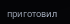приготовил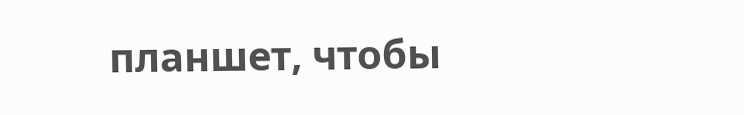планшет, чтобы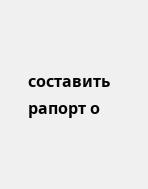составить рапорт о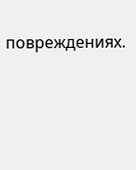повреждениях.